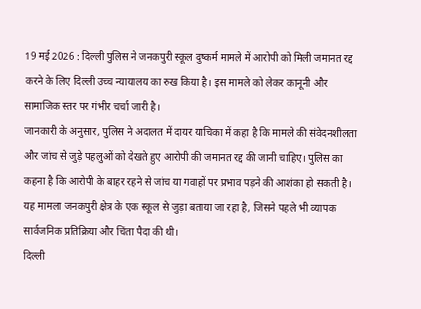19 मई 2026 : दिल्ली पुलिस ने जनकपुरी स्कूल दुष्कर्म मामले में आरोपी को मिली जमानत रद्द करने के लिए दिल्ली उच्च न्यायालय का रुख किया है। इस मामले को लेकर कानूनी और सामाजिक स्तर पर गंभीर चर्चा जारी है।
जानकारी के अनुसार, पुलिस ने अदालत में दायर याचिका में कहा है कि मामले की संवेदनशीलता और जांच से जुड़े पहलुओं को देखते हुए आरोपी की जमानत रद्द की जानी चाहिए। पुलिस का कहना है कि आरोपी के बाहर रहने से जांच या गवाहों पर प्रभाव पड़ने की आशंका हो सकती है।
यह मामला जनकपुरी क्षेत्र के एक स्कूल से जुड़ा बताया जा रहा है, जिसने पहले भी व्यापक सार्वजनिक प्रतिक्रिया और चिंता पैदा की थी।
दिल्ली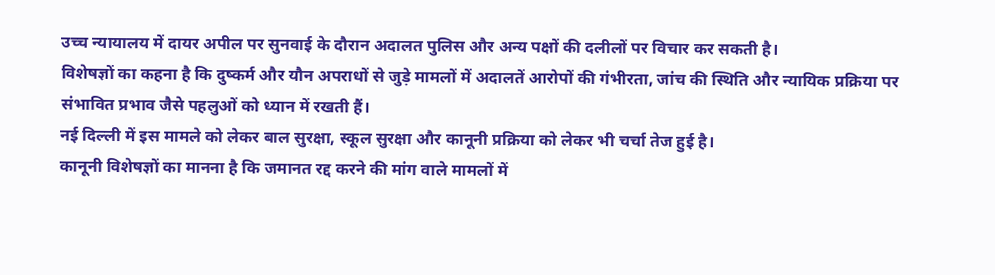उच्च न्यायालय में दायर अपील पर सुनवाई के दौरान अदालत पुलिस और अन्य पक्षों की दलीलों पर विचार कर सकती है।
विशेषज्ञों का कहना है कि दुष्कर्म और यौन अपराधों से जुड़े मामलों में अदालतें आरोपों की गंभीरता, जांच की स्थिति और न्यायिक प्रक्रिया पर संभावित प्रभाव जैसे पहलुओं को ध्यान में रखती हैं।
नई दिल्ली में इस मामले को लेकर बाल सुरक्षा, स्कूल सुरक्षा और कानूनी प्रक्रिया को लेकर भी चर्चा तेज हुई है।
कानूनी विशेषज्ञों का मानना है कि जमानत रद्द करने की मांग वाले मामलों में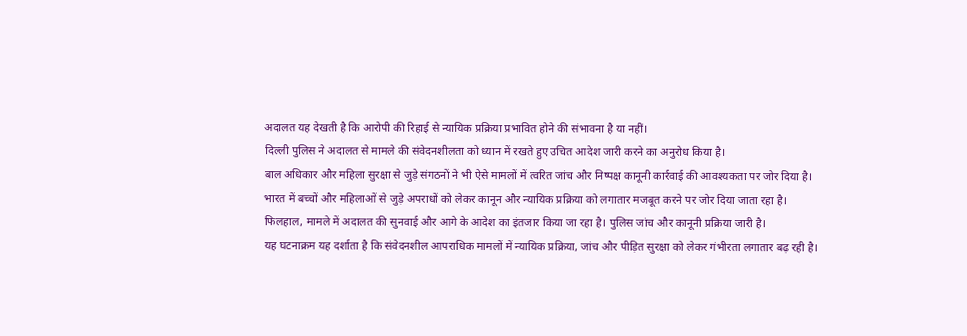अदालत यह देखती है कि आरोपी की रिहाई से न्यायिक प्रक्रिया प्रभावित होने की संभावना है या नहीं।
दिल्ली पुलिस ने अदालत से मामले की संवेदनशीलता को ध्यान में रखते हुए उचित आदेश जारी करने का अनुरोध किया है।
बाल अधिकार और महिला सुरक्षा से जुड़े संगठनों ने भी ऐसे मामलों में त्वरित जांच और निष्पक्ष कानूनी कार्रवाई की आवश्यकता पर जोर दिया है।
भारत में बच्चों और महिलाओं से जुड़े अपराधों को लेकर कानून और न्यायिक प्रक्रिया को लगातार मजबूत करने पर जोर दिया जाता रहा है।
फिलहाल, मामले में अदालत की सुनवाई और आगे के आदेश का इंतजार किया जा रहा है। पुलिस जांच और कानूनी प्रक्रिया जारी है।
यह घटनाक्रम यह दर्शाता है कि संवेदनशील आपराधिक मामलों में न्यायिक प्रक्रिया, जांच और पीड़ित सुरक्षा को लेकर गंभीरता लगातार बढ़ रही है।